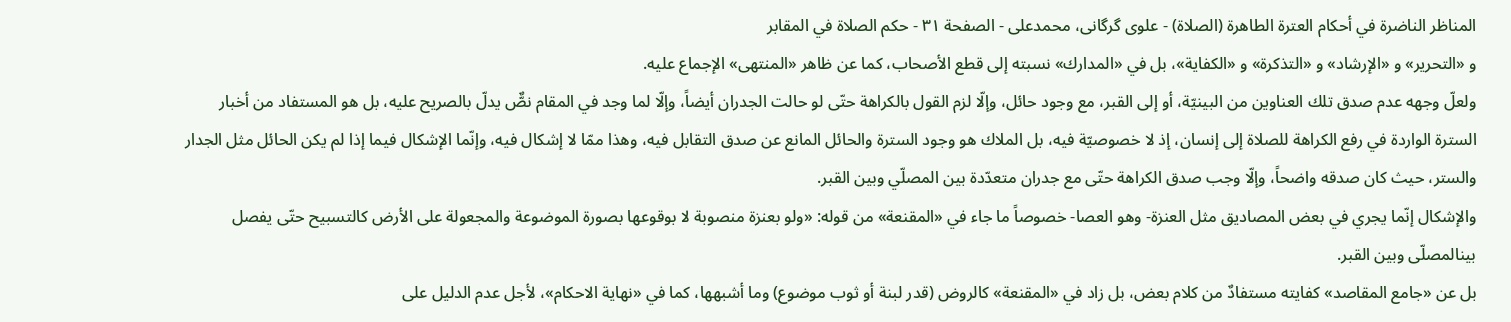المناظر الناضرة في أحکام العترة الطاهرة (الصلاة) - علوی گرگانی، محمدعلی - الصفحة ٣١ - حكم الصلاة في المقابر
و «التحرير» و «الإرشاد» و «التذكرة» و «الكفاية»، بل في «المدارك» نسبته إلى قطع الأصحاب، كما عن ظاهر «المنتهى» الإجماع عليه.
ولعلّ وجهه عدم صدق تلك العناوين من البينيّة، أو إلى القبر، مع وجود حائل، وإلّا لزم القول بالكراهة حتّى لو حالت الجدران أيضاً، وإلّا لما وجد في المقام نصٌّ يدلّ بالصريح عليه، بل هو المستفاد من أخبار السترة الواردة في رفع الكراهة للصلاة إلى إنسان، إذ لا خصوصيّة فيه، بل الملاك هو وجود السترة والحائل المانع عن صدق التقابل فيه، وهذا ممّا لا إشكال فيه، وإنّما الإشكال فيما إذا لم يكن الحائل مثل الجدار والستر، حيث كان صدقه واضحاً، وإلّا وجب صدق الكراهة حتّى مع جدران متعدّدة بين المصلّي وبين القبر.
والإشكال إنّما يجري في بعض المصاديق مثل العنزة- وهو العصا- خصوصاً ما جاء في «المقنعة» من قوله: «ولو بعنزة منصوبة لا بوقوعها بصورة الموضوعة والمجعولة على الأرض كالتسبيح حتّى يفصل بينالمصلّى وبين القبر.
بل عن «جامع المقاصد» كفايته مستفادٌ من كلام بعض، بل زاد في «المقنعة» كالروض (قدر لبنة أو ثوب موضوع) وما أشبهها، كما في «نهاية الاحكام»، لأجل عدم الدليل على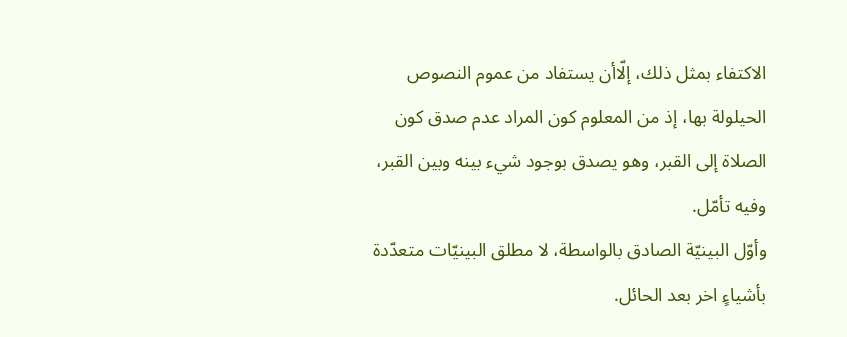الاكتفاء بمثل ذلك، إلّاأن يستفاد من عموم النصوص الحيلولة بها، إذ من المعلوم كون المراد عدم صدق كون الصلاة إلى القبر، وهو يصدق بوجود شيء بينه وبين القبر، وفيه تأمّل.
وأوّل البينيّة الصادق بالواسطة، لا مطلق البينيّات متعدّدة بأشياءٍ اخر بعد الحائل.